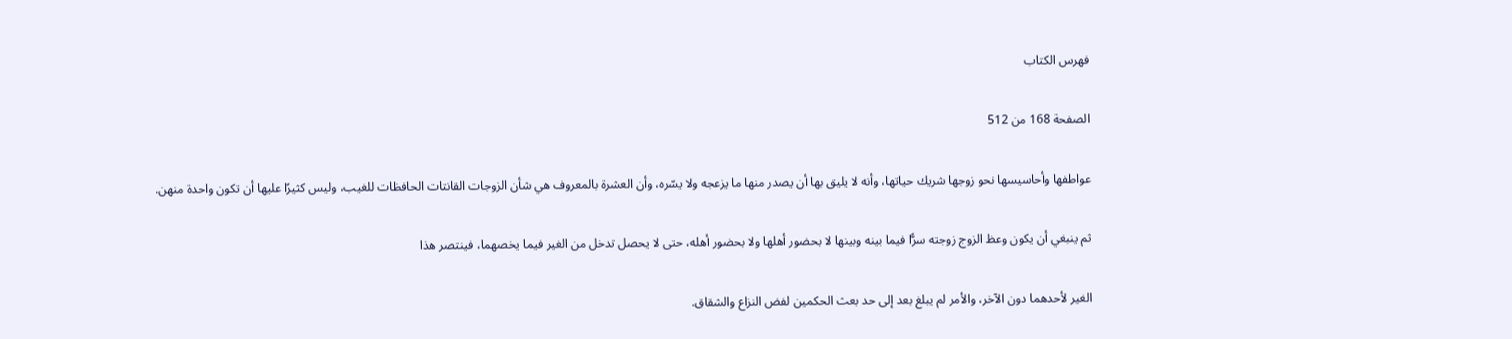فهرس الكتاب

الصفحة 168 من 512

عواطفها وأحاسيسها نحو زوجها شريك حياتها، وأنه لا يليق بها أن يصدر منها ما يزعجه ولا يسّره، وأن العشرة بالمعروف هي شأن الزوجات القانتات الحافظات للغيب، وليس كثيرًا عليها أن تكون واحدة منهن.

ثم ينبغي أن يكون وعظ الزوج زوجته سرًّا فيما بينه وبينها لا بحضور أهلها ولا بحضور أهله، حتى لا يحصل تدخل من الغير فيما يخصهما، فينتصر هذا

الغير لأحدهما دون الآخر، والأمر لم يبلغ بعد إلى حد بعث الحكمين لفض النزاع والشقاق.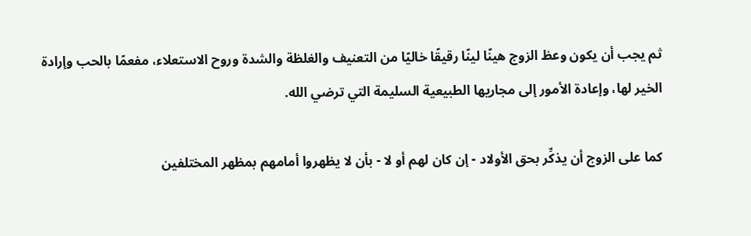ثم يجب أن يكون وعظ الزوج هينًا لينًا رقيقًا خاليًا من التعنيف والغلظة والشدة وروح الاستعلاء، مفعمًا بالحب وإرادة الخير لها، وإعادة الأمور إلى مجاريها الطبيعية السليمة التي ترضي الله.

كما على الزوج أن يذكِّر بحق الأولاد - إن كان لهم أو لا - بأن لا يظهروا أمامهم بمظهر المختلفين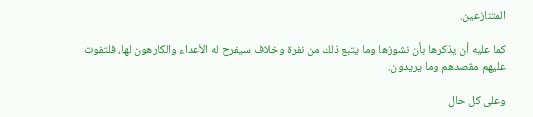المتنازعين.

كما عليه أن يذكرها بأن نشوزها وما يتبع ذلك من نفرة وخلاف سيفرح له الأعداء والكارهون لها، فلتفوت عليهم مقصدهم وما يريدون.

وعلى كل حال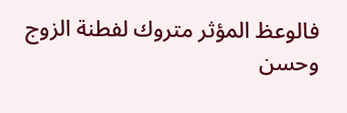فالوعظ المؤثر متروك لفطنة الزوج وحسن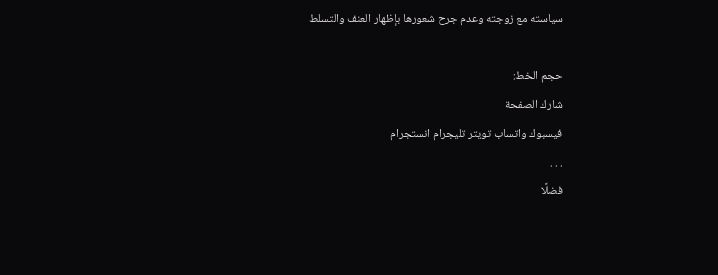سياسته مع زوجته وعدم جرح شعورها بإظهار العنف والتسلط

حجم الخط:
شارك الصفحة
فيسبوك واتساب تويتر تليجرام انستجرام
. . .
فضلًا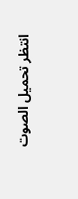انتظر تحميل الصوت